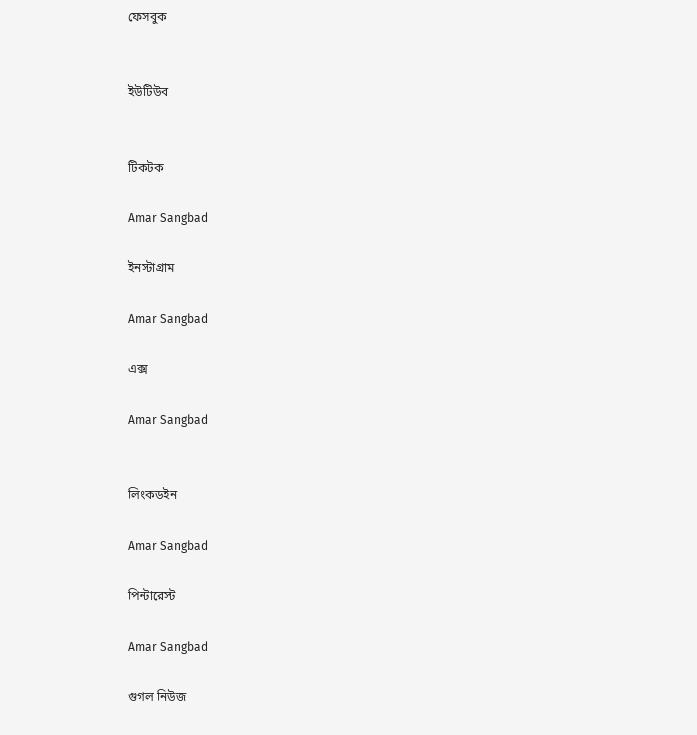ফেসবুক


ইউটিউব


টিকটক

Amar Sangbad

ইনস্টাগ্রাম

Amar Sangbad

এক্স

Amar Sangbad


লিংকডইন

Amar Sangbad

পিন্টারেস্ট

Amar Sangbad

গুগল নিউজ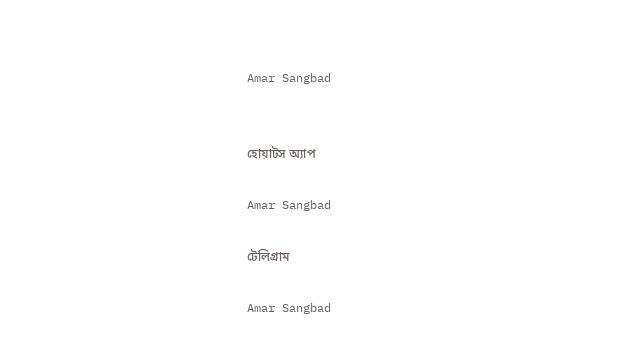Amar Sangbad


হোয়াটস অ্যাপ

Amar Sangbad

টেলিগ্রাম

Amar Sangbad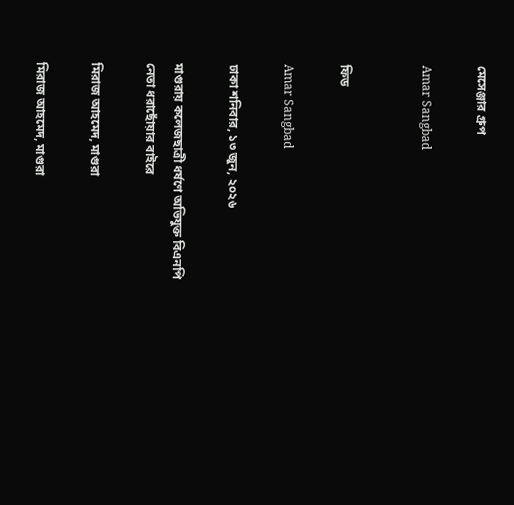মেসেঞ্জার গ্রুপ

Amar Sangbad


ফিড

Amar Sangbad

ঢাকা শনিবার, ১৩ জুন, ২০২৬

মাগুরায় কলেজছাত্রী ধর্ষণে অভিযুক্ত বিএনপি নেতা ধরাছোঁয়ার বাইরে

মিরাজ আহমেদ, মাগুরা

মিরাজ আহমেদ, মাগুরা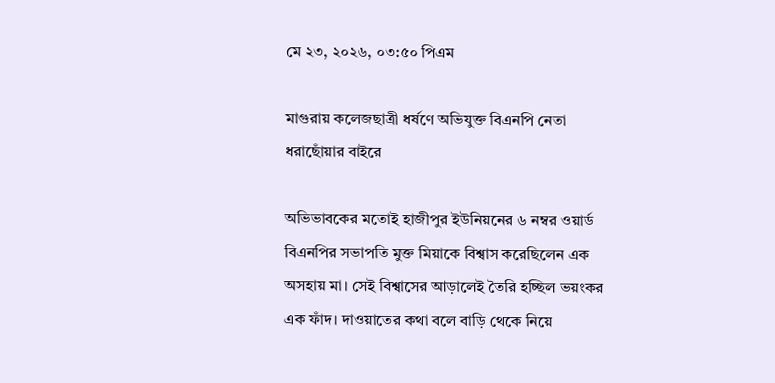মে ২৩, ২০২৬, ০৩:৫০ পিএম

মাগুরায় কলেজছাত্রী ধর্ষণে অভিযুক্ত বিএনপি নেতা ধরাছোঁয়ার বাইরে

অভিভাবকের মতোই হাজীপুর ইউনিয়নের ৬ নম্বর ওয়ার্ড বিএনপির সভাপতি মুক্ত মিয়াকে বিশ্বাস করেছিলেন এক অসহায় মা। সেই বিশ্বাসের আড়ালেই তৈরি হচ্ছিল ভয়ংকর এক ফাঁদ। দাওয়াতের কথা বলে বাড়ি থেকে নিয়ে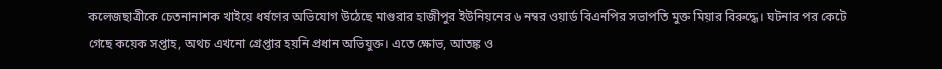কলেজছাত্রীকে চেতনানাশক খাইয়ে ধর্ষণের অভিযোগ উঠেছে মাগুরার হাজীপুর ইউনিয়নের ৬ নম্বর ওয়ার্ড বিএনপির সভাপতি মুক্ত মিয়ার বিরুদ্ধে। ঘটনার পর কেটে গেছে কয়েক সপ্তাহ, অথচ এখনো গ্রেপ্তার হয়নি প্রধান অভিযুক্ত। এতে ক্ষোভ, আতঙ্ক ও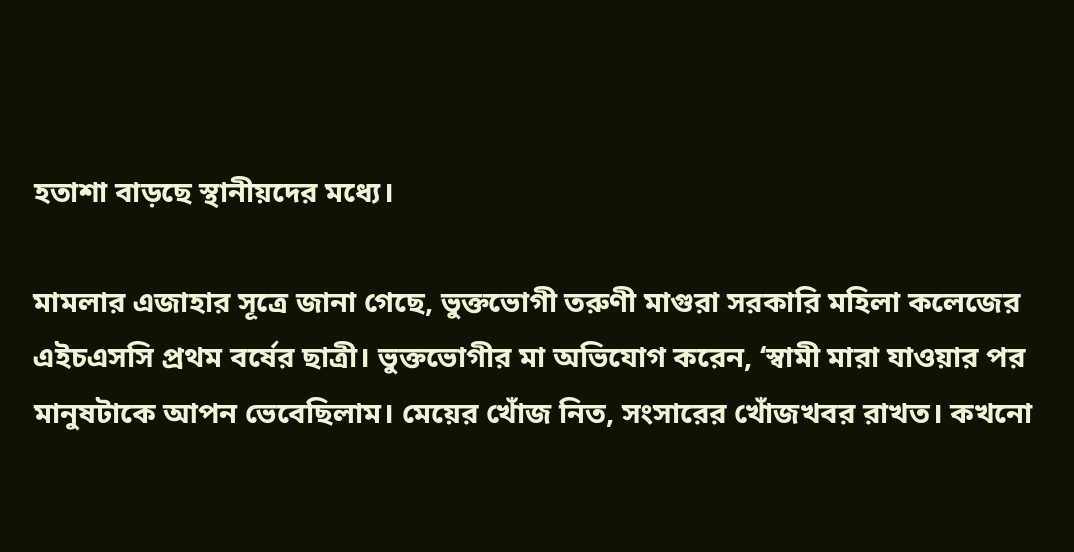হতাশা বাড়ছে স্থানীয়দের মধ্যে।

মামলার এজাহার সূত্রে জানা গেছে, ভুক্তভোগী তরুণী মাগুরা সরকারি মহিলা কলেজের এইচএসসি প্রথম বর্ষের ছাত্রী। ভুক্তভোগীর মা অভিযোগ করেন, ‘স্বামী মারা যাওয়ার পর মানুষটাকে আপন ভেবেছিলাম। মেয়ের খোঁজ নিত, সংসারের খোঁজখবর রাখত। কখনো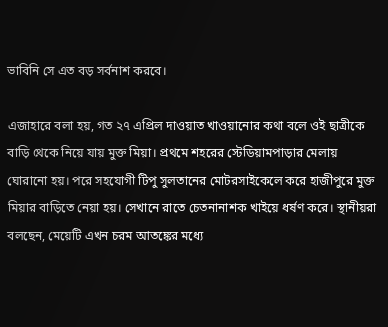ভাবিনি সে এত বড় সর্বনাশ করবে।

এজাহারে বলা হয়, গত ২৭ এপ্রিল দাওয়াত খাওয়ানোর কথা বলে ওই ছাত্রীকে বাড়ি থেকে নিয়ে যায় মুক্ত মিয়া। প্রথমে শহরের স্টেডিয়ামপাড়ার মেলায় ঘোরানো হয়। পরে সহযোগী টিপু সুলতানের মোটরসাইকেলে করে হাজীপুরে মুক্ত মিয়ার বাড়িতে নেয়া হয়। সেখানে রাতে চেতনানাশক খাইয়ে ধর্ষণ করে। স্থানীয়রা বলছেন, মেয়েটি এখন চরম আতঙ্কের মধ্যে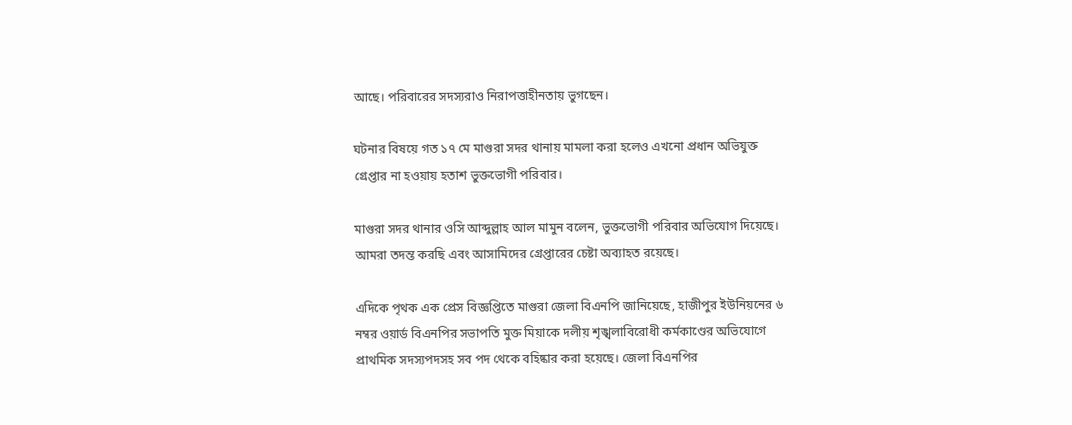আছে। পরিবারের সদস্যরাও নিরাপত্তাহীনতায় ভুগছেন।

ঘটনার বিষয়ে গত ১৭ মে মাগুরা সদর থানায় মামলা করা হলেও এখনো প্রধান অভিযুক্ত গ্রেপ্তার না হওয়ায় হতাশ ভুক্তভোগী পরিবার।

মাগুরা সদর থানার ওসি আব্দুল্লাহ আল মামুন বলেন, ভুক্তভোগী পরিবার অভিযোগ দিয়েছে। আমরা তদন্ত করছি এবং আসামিদের গ্রেপ্তারের চেষ্টা অব্যাহত রয়েছে।

এদিকে পৃথক এক প্রেস বিজ্ঞপ্তিতে মাগুরা জেলা বিএনপি জানিয়েছে, হাজীপুর ইউনিয়নের ৬ নম্বর ওয়ার্ড বিএনপির সভাপতি মুক্ত মিয়াকে দলীয় শৃঙ্খলাবিরোধী কর্মকাণ্ডের অভিযোগে প্রাথমিক সদস্যপদসহ সব পদ থেকে বহিষ্কার করা হয়েছে। জেলা বিএনপির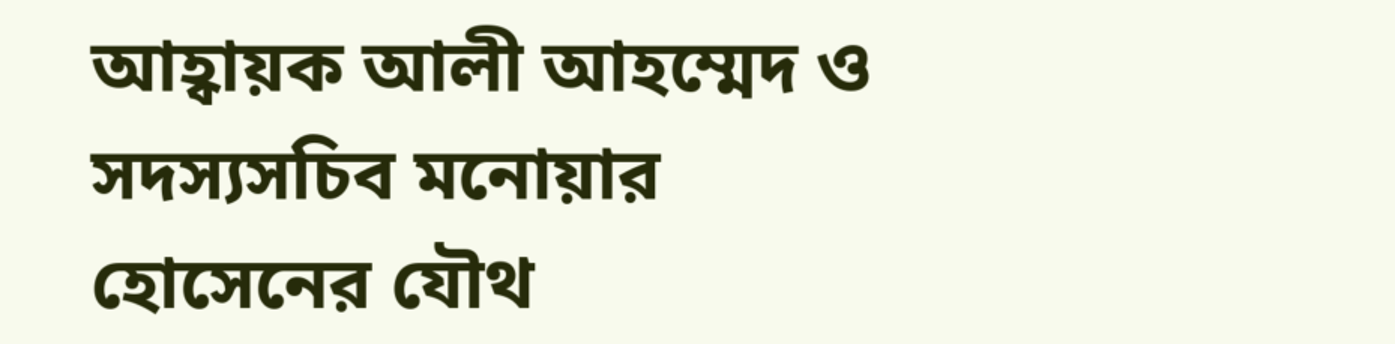আহ্বায়ক আলী আহম্মেদ ও সদস্যসচিব মনোয়ার হোসেনের যৌথ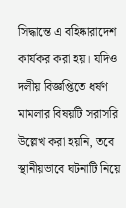সিদ্ধান্তে এ বহিষ্কারাদেশ কার্যকর করা হয়। যদিও দলীয় বিজ্ঞপ্তিতে ধর্ষণ মামলার বিষয়টি সরাসরি উল্লেখ করা হয়নি, তবে স্থানীয়ভাবে ঘটনাটি নিয়ে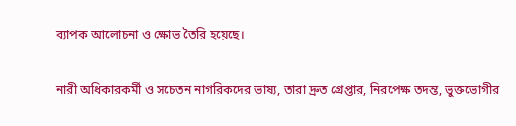ব্যাপক আলোচনা ও ক্ষোভ তৈরি হয়েছে।

নারী অধিকারকর্মী ও সচেতন নাগরিকদের ভাষ্য, তারা দ্রুত গ্রেপ্তার, নিরপেক্ষ তদন্ত, ভুক্তভোগীর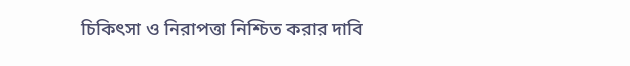চিকিৎসা ও নিরাপত্তা নিশ্চিত করার দাবি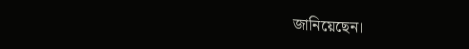জানিয়েছেন।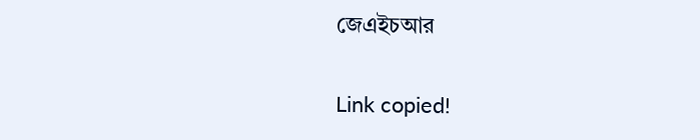জেএইচআর

Link copied!